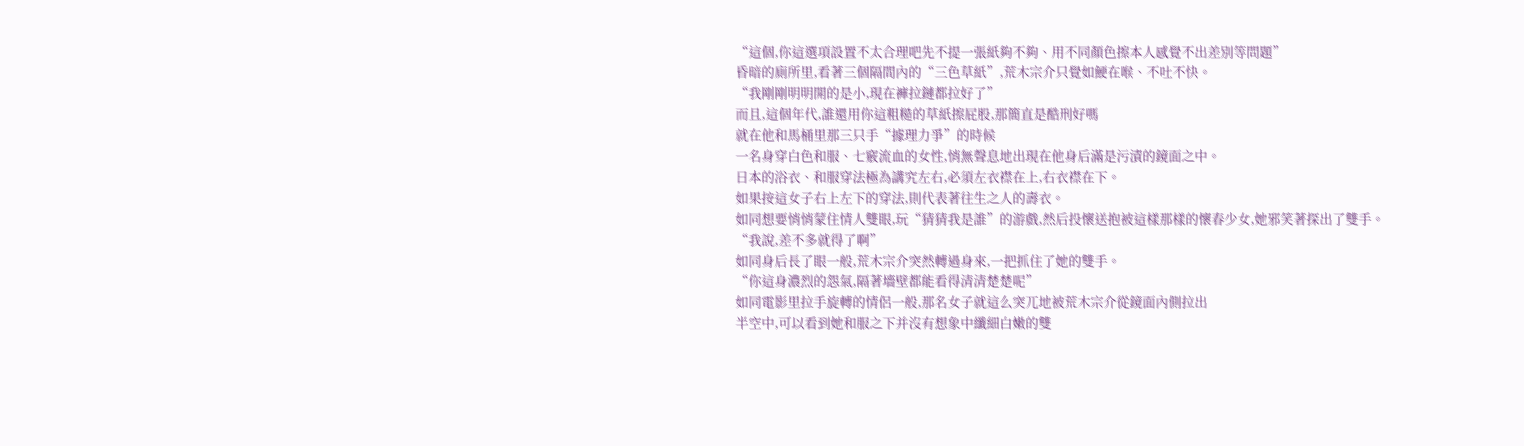“這個,你這選項設置不太合理吧先不提一張紙夠不夠、用不同顏色擦本人感覺不出差別等問題”
昏暗的廁所里,看著三個隔間內的“三色草紙”,荒木宗介只覺如鯁在喉、不吐不快。
“我剛剛明明開的是小,現在褲拉鏈都拉好了”
而且,這個年代,誰還用你這粗糙的草紙擦屁股,那簡直是酷刑好嗎
就在他和馬桶里那三只手“據理力爭”的時候
一名身穿白色和服、七竅流血的女性,悄無聲息地出現在他身后滿是污漬的鏡面之中。
日本的浴衣、和服穿法極為講究左右,必須左衣襟在上,右衣襟在下。
如果按這女子右上左下的穿法,則代表著往生之人的壽衣。
如同想要悄悄蒙住情人雙眼,玩“猜猜我是誰”的游戲,然后投懷送抱被這樣那樣的懷春少女,她邪笑著探出了雙手。
“我說,差不多就得了啊”
如同身后長了眼一般,荒木宗介突然轉過身來,一把抓住了她的雙手。
“你這身濃烈的怨氣,隔著墻壁都能看得清清楚楚呢”
如同電影里拉手旋轉的情侶一般,那名女子就這么突兀地被荒木宗介從鏡面內側拉出
半空中,可以看到她和服之下并沒有想象中纖細白嫩的雙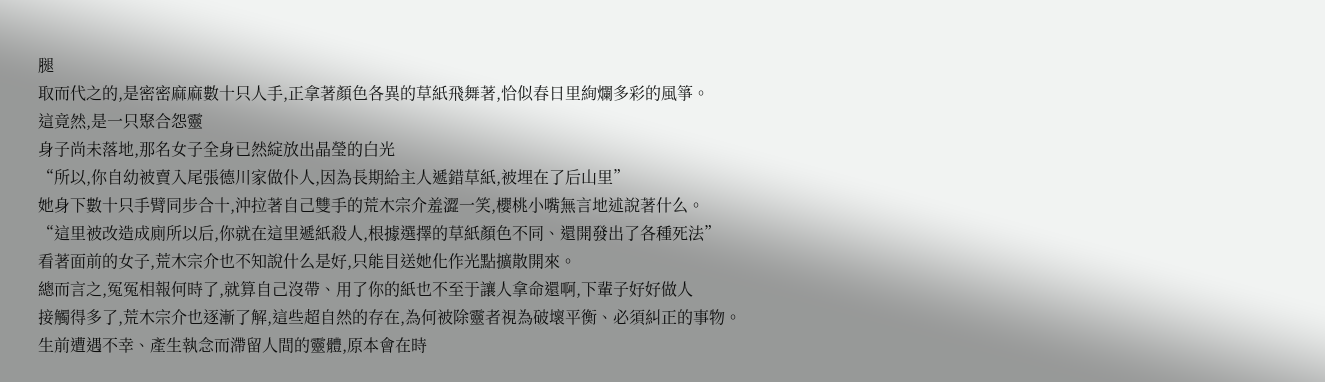腿
取而代之的,是密密麻麻數十只人手,正拿著顏色各異的草紙飛舞著,恰似春日里絢爛多彩的風箏。
這竟然,是一只聚合怨靈
身子尚未落地,那名女子全身已然綻放出晶瑩的白光
“所以,你自幼被賣入尾張德川家做仆人,因為長期給主人遞錯草紙,被埋在了后山里”
她身下數十只手臂同步合十,沖拉著自己雙手的荒木宗介羞澀一笑,櫻桃小嘴無言地述說著什么。
“這里被改造成廁所以后,你就在這里遞紙殺人,根據選擇的草紙顏色不同、還開發出了各種死法”
看著面前的女子,荒木宗介也不知說什么是好,只能目送她化作光點擴散開來。
總而言之,冤冤相報何時了,就算自己沒帶、用了你的紙也不至于讓人拿命還啊,下輩子好好做人
接觸得多了,荒木宗介也逐漸了解,這些超自然的存在,為何被除靈者視為破壞平衡、必須糾正的事物。
生前遭遇不幸、產生執念而滯留人間的靈體,原本會在時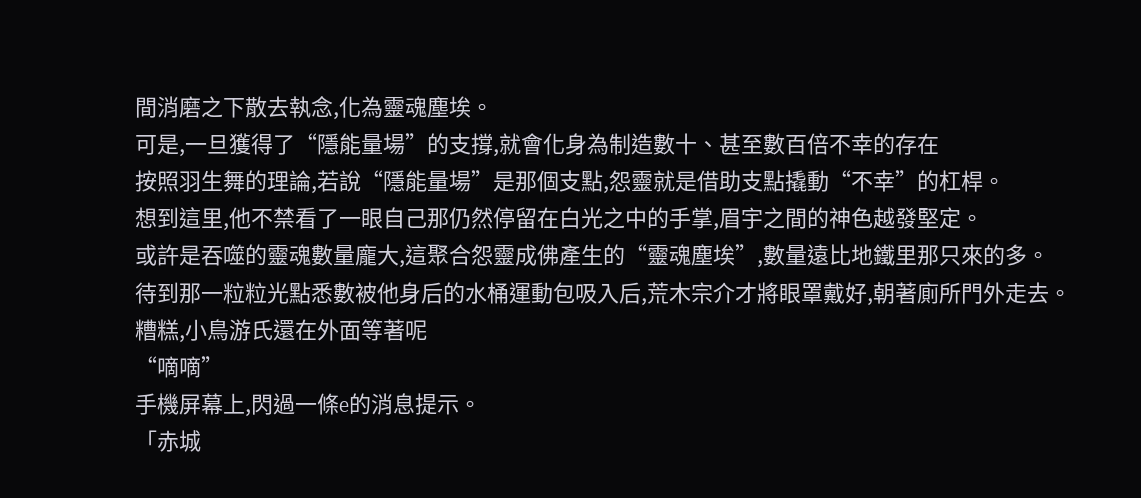間消磨之下散去執念,化為靈魂塵埃。
可是,一旦獲得了“隱能量場”的支撐,就會化身為制造數十、甚至數百倍不幸的存在
按照羽生舞的理論,若說“隱能量場”是那個支點,怨靈就是借助支點撬動“不幸”的杠桿。
想到這里,他不禁看了一眼自己那仍然停留在白光之中的手掌,眉宇之間的神色越發堅定。
或許是吞噬的靈魂數量龐大,這聚合怨靈成佛產生的“靈魂塵埃”,數量遠比地鐵里那只來的多。
待到那一粒粒光點悉數被他身后的水桶運動包吸入后,荒木宗介才將眼罩戴好,朝著廁所門外走去。
糟糕,小鳥游氏還在外面等著呢
“嘀嘀”
手機屏幕上,閃過一條e的消息提示。
「赤城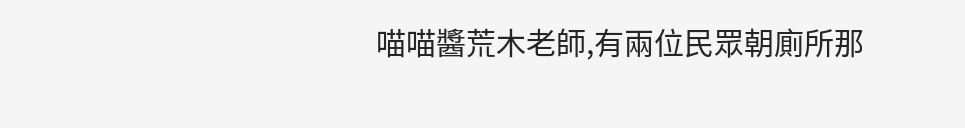喵喵醬荒木老師,有兩位民眾朝廁所那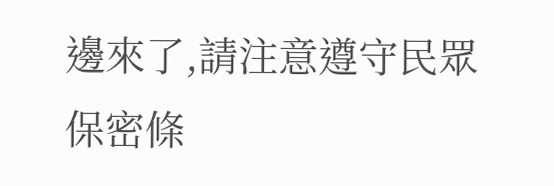邊來了,請注意遵守民眾保密條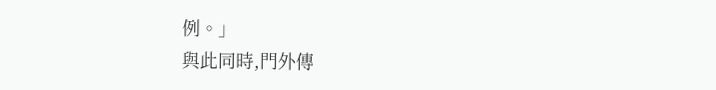例。」
與此同時,門外傳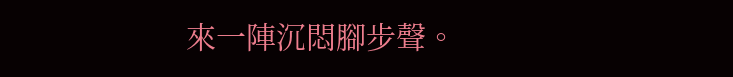來一陣沉悶腳步聲。